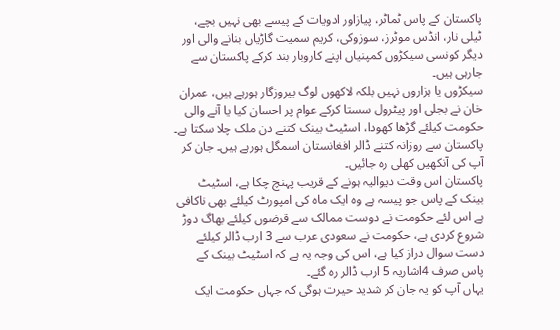پاکستان کے پاس ٹماٹر، پیازاور ادویات کے پیسے بھی نہیں بچے، ٹیلی نار، انڈس موٹرز، سوزوکی، کریم سمیت گاڑیاں بنانے والی اور دیگر کونسی سیکڑوں کمپنیاں اپنے کاروبار بند کرکے پاکستان سے جارہی ہیں۔
سیکڑوں یا ہزاروں نہیں بلکہ لاکھوں لوگ بیروزگار ہورہے ہیں، عمران خان نے بجلی اور پیٹرول سستا کرکے عوام پر احسان کیا یا آنے والی حکومت کیلئے گڑھا کھودا، اسٹیٹ بینک کتنے دن ملک چلا سکتا ہے۔ پاکستان سے روزانہ کتنے ڈالر افغانستان اسمگل ہورہے ہیں۔ جان کر آپ کی آنکھیں کھلی رہ جائیں۔
پاکستان اس وقت دیوالیہ ہونے کے قریب پہنچ چکا ہے، اسٹیٹ بینک کے پاس جو پیسہ ہے وہ ایک ماہ کی امپورٹ کیلئے بھی ناکافی ہے اس لئے حکومت نے دوست ممالک سے قرضوں کیلئے بھاگ دوڑ شروع کردی ہے، حکومت نے سعودی عرب سے 3 ارب ڈالر کیلئے دست سوال دراز کیا ہے، اس کی وجہ یہ ہے کہ اسٹیٹ بینک کے پاس صرف 4اشاریہ 5 ارب ڈالر رہ گئے۔
یہاں آپ کو یہ جان کر شدید حیرت ہوگی کہ جہاں حکومت ایک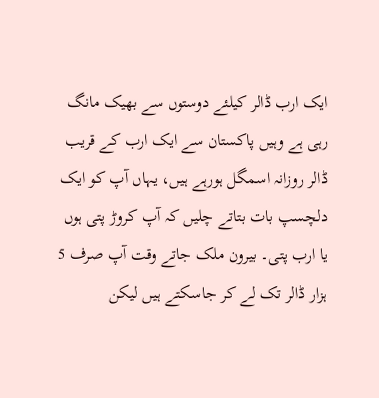ایک ارب ڈالر کیلئے دوستوں سے بھیک مانگ رہی ہے وہیں پاکستان سے ایک ارب کے قریب ڈالر روزانہ اسمگل ہورہے ہیں، یہاں آپ کو ایک دلچسپ بات بتاتے چلیں کہ آپ کروڑ پتی ہوں یا ارب پتی۔ بیرون ملک جاتے وقت آپ صرف 5 ہزار ڈالر تک لے کر جاسکتے ہیں لیکن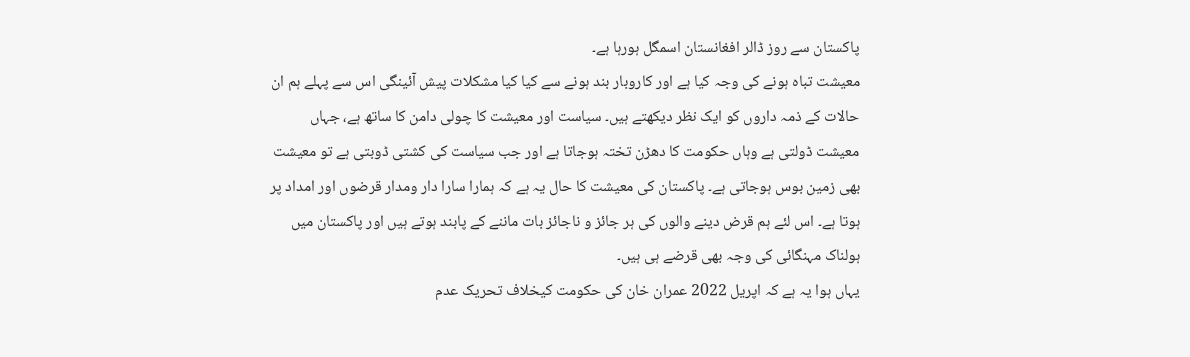پاکستان سے روز ڈالر افغانستان اسمگل ہورہا ہے۔
معیشت تباہ ہونے کی وجہ کیا ہے اور کاروبار بند ہونے سے کیا کیا مشکلات پیش آئینگی اس سے پہلے ہم ان حالات کے ذمہ داروں کو ایک نظر دیکھتے ہیں۔ سیاست اور معیشت کا چولی دامن کا ساتھ ہے، جہاں معیشت ڈولتی ہے وہاں حکومت کا دھڑن تختہ ہوجاتا ہے اور جب سیاست کی کشتی ڈوبتی ہے تو معیشت بھی زمین بوس ہوجاتی ہے۔ پاکستان کی معیشت کا حال یہ ہے کہ ہمارا سارا دار ومدار قرضوں اور امداد پر ہوتا ہے۔ اس لئے ہم قرض دینے والوں کی ہر جائز و ناجائز بات ماننے کے پابند ہوتے ہیں اور پاکستان میں ہولناک مہنگائی کی وجہ بھی قرضے ہی ہیں۔
یہاں ہوا یہ ہے کہ اپریل 2022 عمران خان کی حکومت کیخلاف تحریک عدم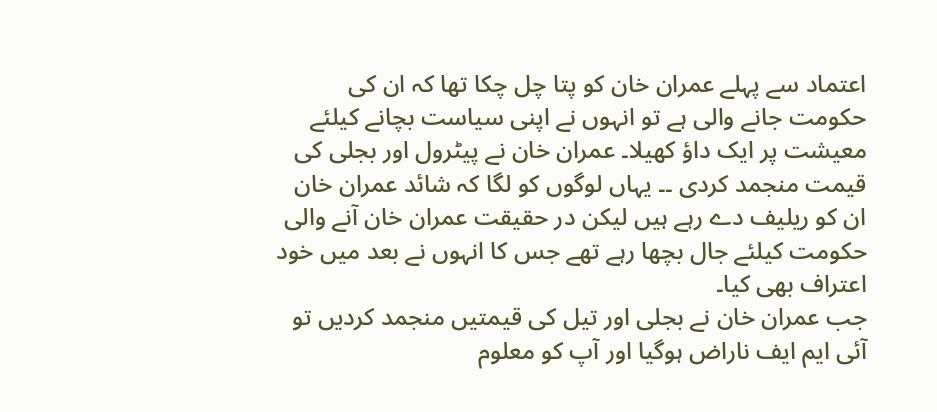اعتماد سے پہلے عمران خان کو پتا چل چکا تھا کہ ان کی حکومت جانے والی ہے تو انہوں نے اپنی سیاست بچانے کیلئے معیشت پر ایک داؤ کھیلا۔ عمران خان نے پیٹرول اور بجلی کی قیمت منجمد کردی ۔۔ یہاں لوگوں کو لگا کہ شائد عمران خان ان کو ریلیف دے رہے ہیں لیکن در حقیقت عمران خان آنے والی حکومت کیلئے جال بچھا رہے تھے جس کا انہوں نے بعد میں خود اعتراف بھی کیا۔
جب عمران خان نے بجلی اور تیل کی قیمتیں منجمد کردیں تو آئی ایم ایف ناراض ہوگیا اور آپ کو معلوم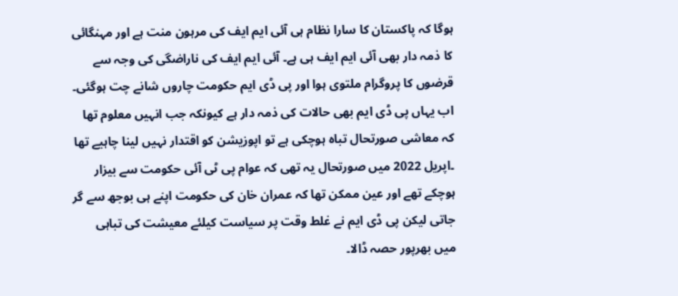ہوگا کہ پاکستان کا سارا نظام ہی آئی ایم ایف کی مرہون منت ہے اور مہنگائی کا ذمہ دار بھی آئی ایم ایف ہی ہے۔ آئی ایم ایف کی ناراضگی کی وجہ سے قرضوں کا پروگرام ملتوی ہوا اور پی ڈی ایم حکومت چاروں شانے چت ہوگئی۔
اب یہاں پی ڈی ایم بھی حالات کی ذمہ دار ہے کیونکہ جب انہیں معلوم تھا کہ معاشی صورتحال تباہ ہوچکی ہے تو اپوزیشن کو اقتدار نہیں لینا چاہیے تھا ۔اپریل 2022 میں صورتحال یہ تھی کہ عوام پی ٹی آئی حکومت سے بیزار ہوچکے تھے اور عین ممکن تھا کہ عمران خان کی حکومت اپنے ہی بوجھ سے گر جاتی لیکن پی ڈی ایم نے غلط وقت پر سیاست کیلئے معیشت کی تباہی میں بھرپور حصہ ڈالا۔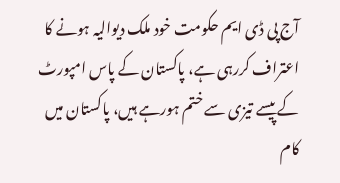آج پی ڈی ایم حکومت خود ملک دیوالیہ ہونے کا اعتراف کررہی ہے، پاکستان کے پاس امپورٹ کے پیسے تیزی سے ختم ہورہے ہیں، پاکستان میں کام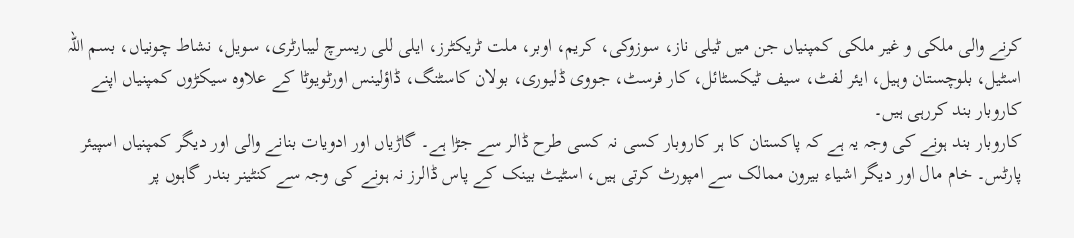کرنے والی ملکی و غیر ملکی کمپنیاں جن میں ٹیلی ناز، سوزوکی، کریم، اوبر، ملت ٹریکٹرز، ایلی للی ریسرچ لیبارٹری، سویل، نشاط چونیاں، بسم اللہ اسٹیل، بلوچستان وہیل، ایئر لفٹ، سیف ٹیکسٹائل، کار فرسٹ، جووی ڈلیوری، بولان کاسٹنگ، ڈاؤلینس اورٹویوٹا کے علاوہ سیکڑوں کمپنیاں اپنے کاروبار بند کررہی ہیں۔
کاروبار بند ہونے کی وجہ یہ ہے کہ پاکستان کا ہر کاروبار کسی نہ کسی طرح ڈالر سے جڑا ہے۔ گاڑیاں اور ادویات بنانے والی اور دیگر کمپنیاں اسپیئر پارٹس۔ خام مال اور دیگر اشیاء بیرون ممالک سے امپورٹ کرتی ہیں، اسٹیٹ بینک کے پاس ڈالرز نہ ہونے کی وجہ سے کنٹینر بندر گاہوں پر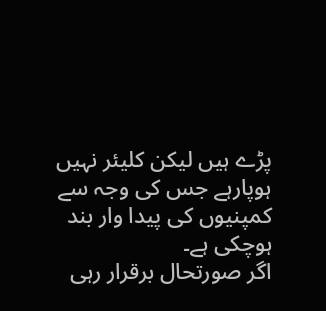پڑے ہیں لیکن کلیئر نہیں ہوپارہے جس کی وجہ سے کمپنیوں کی پیدا وار بند ہوچکی ہے۔
اگر صورتحال برقرار رہی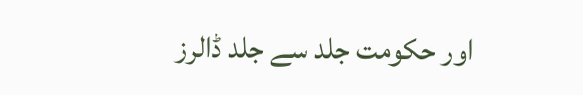اور حکومت جلد سے جلد ڈالرز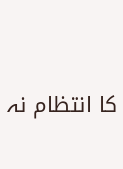کا انتظام نہ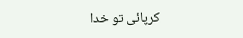کرپائی تو خدا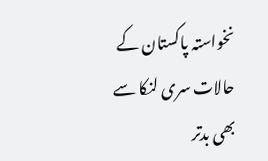نخواستہ پاکستان کے حالات سری لنکا سے بھی بدتر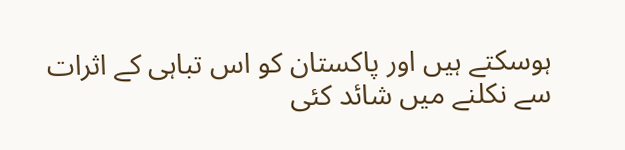ہوسکتے ہیں اور پاکستان کو اس تباہی کے اثرات سے نکلنے میں شائد کئی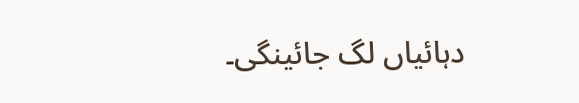دہائیاں لگ جائینگی۔